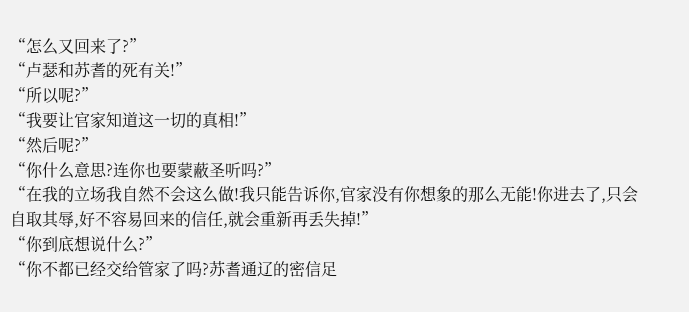“怎么又回来了?”
“卢瑟和苏耆的死有关!”
“所以呢?”
“我要让官家知道这一切的真相!”
“然后呢?”
“你什么意思?连你也要蒙蔽圣听吗?”
“在我的立场我自然不会这么做!我只能告诉你,官家没有你想象的那么无能!你进去了,只会自取其辱,好不容易回来的信任,就会重新再丢失掉!”
“你到底想说什么?”
“你不都已经交给管家了吗?苏耆通辽的密信足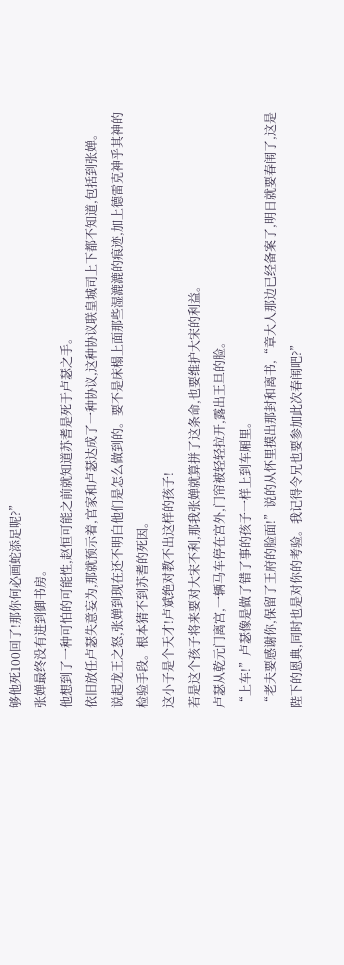够他死100回了!那你何必画蛇添足呢?”
张婵最终没有进到御书房。
他想到了一种可怕的可能性,赵恒可能之前就知道苏耆是死于卢瑟之手。
依旧放任卢瑟失意妄为,那就预示着,官家和卢瑟达成了一种协议,这种协议联皇城司上下都不知道,包括到张婵。
说起龙王之怒,张婵到现在还不明白他们是怎么做到的。要不是床榻上面那些湿漉漉的痕迹,加上德雷克神乎其神的检验手段。根本猜不到苏耆的死因。
这小子是个天才!卢斌绝对教不出这样的孩子!
若是这个孩子将来要对大宋不利,那我张婵就算拼了这条命,也要维护大宋的利益。
卢瑟从乾元门离宫,一辆马车停在宫外,门帘被轻轻拉开,露出王旦的脸。
“上车!”卢瑟像是做了错了事的孩子一样上到车厢里。
“老夫要感谢你,保留了王府的脸面!”说的从怀里摸出那封和离书,“章大人那边已经备案了,明日就要春闱了,这是陛下的恩典,同时也是对你的考验。我记得令兄也要参加此次春闱吧?”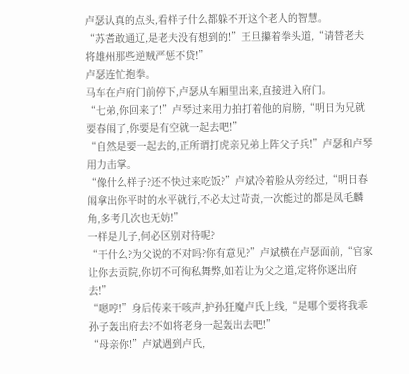卢瑟认真的点头,看样子什么都躲不开这个老人的智慧。
“苏耆敢通辽,是老夫没有想到的!”王旦攥着拳头道,“请替老夫将雄州那些逆贼严惩不贷!”
卢瑟连忙抱拳。
马车在卢府门前停下,卢瑟从车厢里出来,直接进入府门。
“七弟,你回来了!”卢琴过来用力拍打着他的肩膀,“明日为兄就要春闱了,你要是有空就一起去吧!”
“自然是要一起去的,正所谓打虎亲兄弟上阵父子兵!”卢瑟和卢琴用力击掌。
“像什么样子?还不快过来吃饭?”卢斌冷着脸从旁经过,“明日春闱拿出你平时的水平就行,不必太过苛责,一次能过的都是凤毛麟角,多考几次也无妨!”
一样是儿子,何必区别对待呢?
“干什么?为父说的不对吗?你有意见?”卢斌横在卢瑟面前,“官家让你去贡院,你切不可徇私舞弊,如若让为父之道,定将你逐出府去!”
“嗯哼!”身后传来干咳声,护孙狂魔卢氏上线,“是哪个要将我乖孙子轰出府去?不如将老身一起轰出去吧!”
“母亲你!”卢斌遇到卢氏,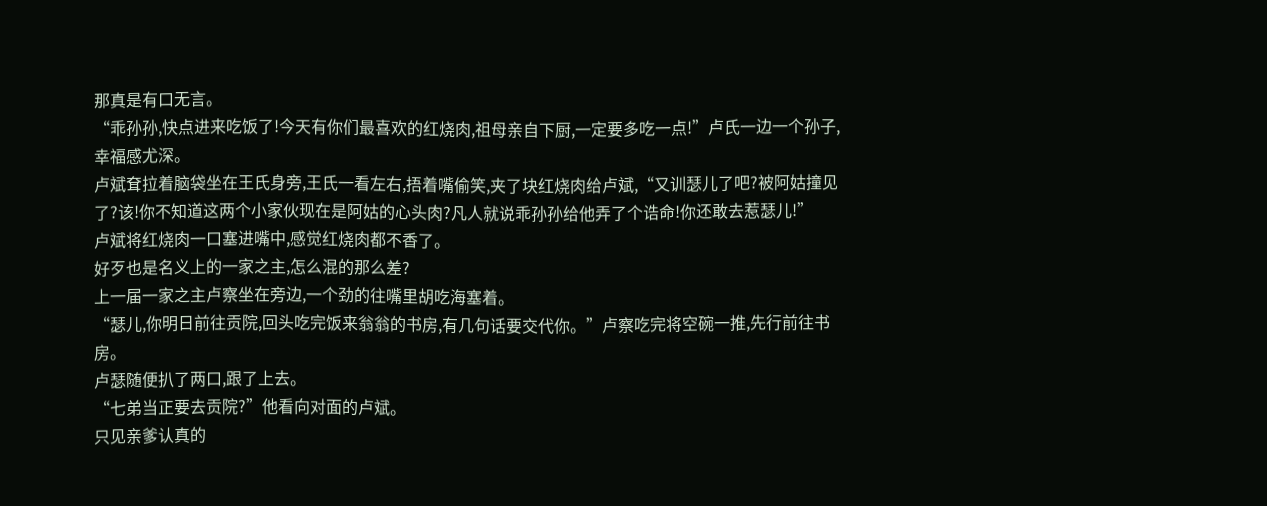那真是有口无言。
“乖孙孙,快点进来吃饭了!今天有你们最喜欢的红烧肉,祖母亲自下厨,一定要多吃一点!”卢氏一边一个孙子,幸福感尤深。
卢斌耷拉着脑袋坐在王氏身旁,王氏一看左右,捂着嘴偷笑,夹了块红烧肉给卢斌,“又训瑟儿了吧?被阿姑撞见了?该!你不知道这两个小家伙现在是阿姑的心头肉?凡人就说乖孙孙给他弄了个诰命!你还敢去惹瑟儿!”
卢斌将红烧肉一口塞进嘴中,感觉红烧肉都不香了。
好歹也是名义上的一家之主,怎么混的那么差?
上一届一家之主卢察坐在旁边,一个劲的往嘴里胡吃海塞着。
“瑟儿,你明日前往贡院,回头吃完饭来翁翁的书房,有几句话要交代你。”卢察吃完将空碗一推,先行前往书房。
卢瑟随便扒了两口,跟了上去。
“七弟当正要去贡院?”他看向对面的卢斌。
只见亲爹认真的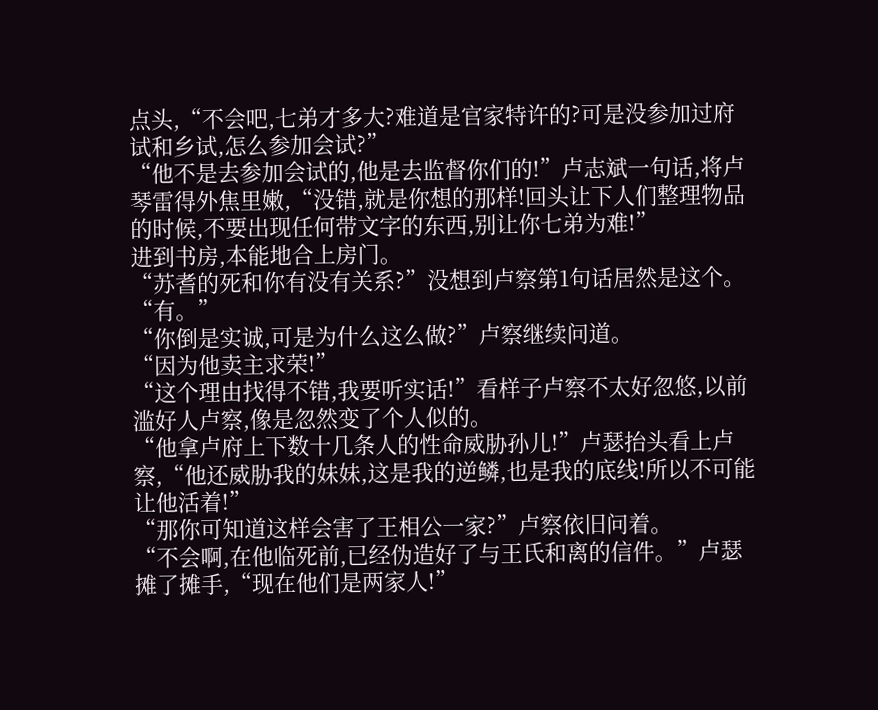点头,“不会吧,七弟才多大?难道是官家特许的?可是没参加过府试和乡试,怎么参加会试?”
“他不是去参加会试的,他是去监督你们的!”卢志斌一句话,将卢琴雷得外焦里嫩,“没错,就是你想的那样!回头让下人们整理物品的时候,不要出现任何带文字的东西,别让你七弟为难!”
进到书房,本能地合上房门。
“苏耆的死和你有没有关系?”没想到卢察第1句话居然是这个。
“有。”
“你倒是实诚,可是为什么这么做?”卢察继续问道。
“因为他卖主求荣!”
“这个理由找得不错,我要听实话!”看样子卢察不太好忽悠,以前滥好人卢察,像是忽然变了个人似的。
“他拿卢府上下数十几条人的性命威胁孙儿!”卢瑟抬头看上卢察,“他还威胁我的妹妹,这是我的逆鳞,也是我的底线!所以不可能让他活着!”
“那你可知道这样会害了王相公一家?”卢察依旧问着。
“不会啊,在他临死前,已经伪造好了与王氏和离的信件。”卢瑟摊了摊手,“现在他们是两家人!”